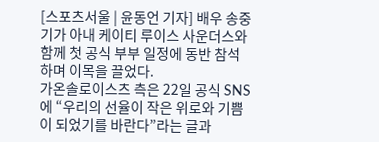[스포츠서울 | 윤동언 기자] 배우 송중기가 아내 케이티 루이스 사운더스와 함께 첫 공식 부부 일정에 동반 참석하며 이목을 끌었다.
가온솔로이스츠 측은 22일 공식 SNS에 “우리의 선율이 작은 위로와 기쁨이 되었기를 바란다”라는 글과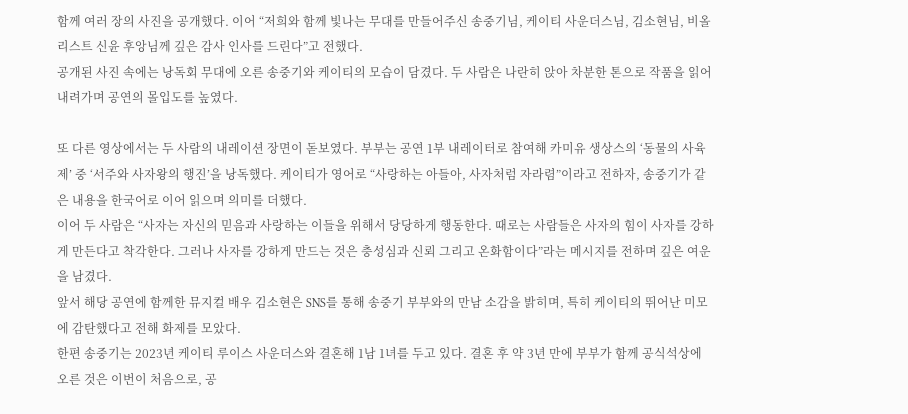함께 여러 장의 사진을 공개했다. 이어 “저희와 함께 빛나는 무대를 만들어주신 송중기님, 케이티 사운더스님, 김소현님, 비올리스트 신윤 후앙님께 깊은 감사 인사를 드린다”고 전했다.
공개된 사진 속에는 낭독회 무대에 오른 송중기와 케이티의 모습이 담겼다. 두 사람은 나란히 앉아 차분한 톤으로 작품을 읽어 내려가며 공연의 몰입도를 높였다.

또 다른 영상에서는 두 사람의 내레이션 장면이 돋보였다. 부부는 공연 1부 내레이터로 참여해 카미유 생상스의 ‘동물의 사육제’ 중 ‘서주와 사자왕의 행진’을 낭독했다. 케이티가 영어로 “사랑하는 아들아, 사자처럼 자라렴”이라고 전하자, 송중기가 같은 내용을 한국어로 이어 읽으며 의미를 더했다.
이어 두 사람은 “사자는 자신의 믿음과 사랑하는 이들을 위해서 당당하게 행동한다. 때로는 사람들은 사자의 힘이 사자를 강하게 만든다고 착각한다. 그러나 사자를 강하게 만드는 것은 충성심과 신뢰 그리고 온화함이다”라는 메시지를 전하며 깊은 여운을 남겼다.
앞서 해당 공연에 함께한 뮤지컬 배우 김소현은 SNS를 통해 송중기 부부와의 만남 소감을 밝히며, 특히 케이티의 뛰어난 미모에 감탄했다고 전해 화제를 모았다.
한편 송중기는 2023년 케이티 루이스 사운더스와 결혼해 1남 1녀를 두고 있다. 결혼 후 약 3년 만에 부부가 함께 공식석상에 오른 것은 이번이 처음으로, 공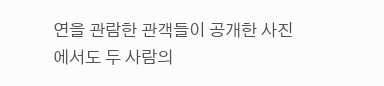연을 관람한 관객들이 공개한 사진에서도 두 사람의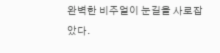완벽한 비주얼이 눈길을 사로잡았다.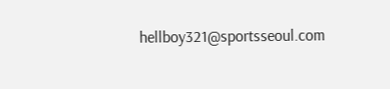hellboy321@sportsseoul.com